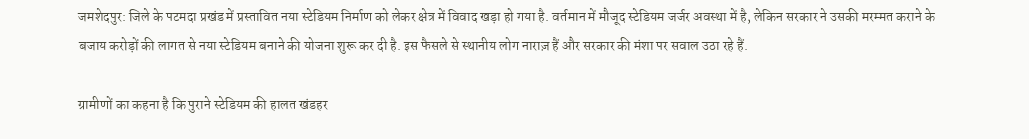जमशेदपुर: जिले के पटमदा प्रखंड में प्रस्तावित नया स्टेडियम निर्माण को लेकर क्षेत्र में विवाद खड़ा हो गया है. वर्तमान में मौजूद स्टेडियम जर्जर अवस्था में है, लेकिन सरकार ने उसकी मरम्मत कराने के बजाय करोड़ों की लागत से नया स्टेडियम बनाने की योजना शुरू कर दी है. इस फैसले से स्थानीय लोग नाराज़ हैं और सरकार की मंशा पर सवाल उठा रहे हैं.

ग्रामीणों का कहना है कि पुराने स्टेडियम की हालत खंडहर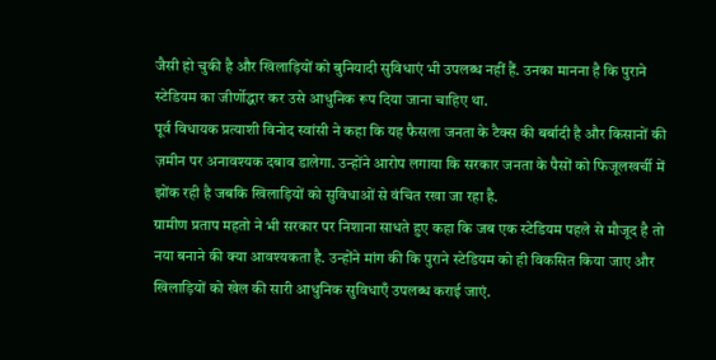जैसी हो चुकी है और खिलाड़ियों को बुनियादी सुविधाएं भी उपलब्ध नहीं हैं. उनका मानना है कि पुराने स्टेडियम का जीर्णोद्धार कर उसे आधुनिक रूप दिया जाना चाहिए था.
पूर्व विधायक प्रत्याशी विनोद स्वांसी ने कहा कि यह फैसला जनता के टैक्स की बर्बादी है और किसानों की ज़मीन पर अनावश्यक दबाव डालेगा. उन्होंने आरोप लगाया कि सरकार जनता के पैसों को फिजूलखर्ची में झोंक रही है जबकि खिलाड़ियों को सुविधाओं से वंचित रखा जा रहा है.
ग्रामीण प्रताप महतो ने भी सरकार पर निशाना साधते हुए कहा कि जब एक स्टेडियम पहले से मौजूद है तो नया बनाने की क्या आवश्यकता है. उन्होंने मांग की कि पुराने स्टेडियम को ही विकसित किया जाए और खिलाड़ियों को खेल की सारी आधुनिक सुविधाएँ उपलब्ध कराई जाएं.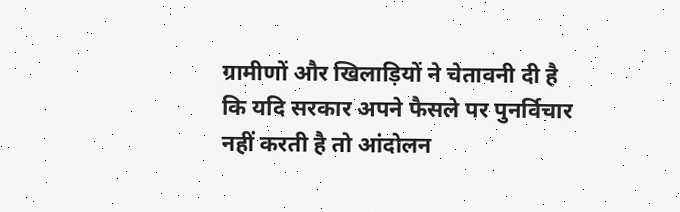ग्रामीणों और खिलाड़ियों ने चेतावनी दी है कि यदि सरकार अपने फैसले पर पुनर्विचार नहीं करती है तो आंदोलन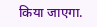किया जाएगा.